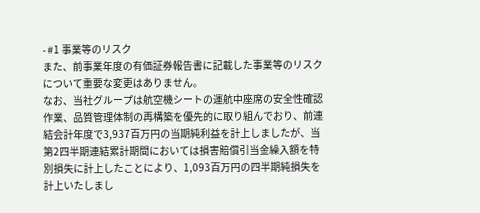- #1 事業等のリスク
また、前事業年度の有価証券報告書に記載した事業等のリスクについて重要な変更はありません。
なお、当社グループは航空機シートの運航中座席の安全性確認作業、品質管理体制の再構築を優先的に取り組んでおり、前連結会計年度で3,937百万円の当期純利益を計上しましたが、当第2四半期連結累計期間においては損害賠償引当金繰入額を特別損失に計上したことにより、1,093百万円の四半期純損失を計上いたしまし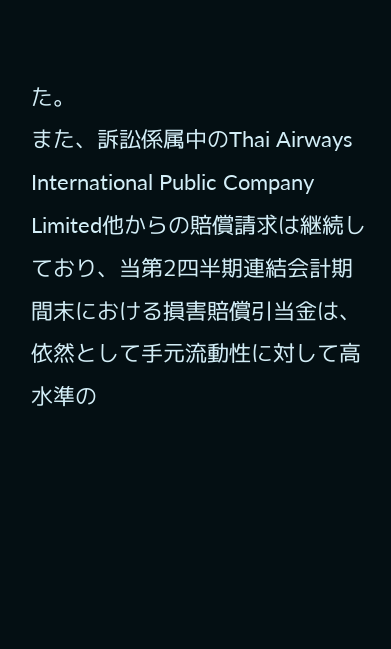た。
また、訴訟係属中のThai Airways International Public Company Limited他からの賠償請求は継続しており、当第2四半期連結会計期間末における損害賠償引当金は、依然として手元流動性に対して高水準の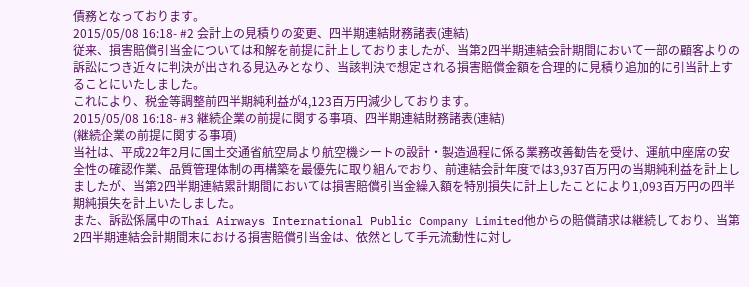債務となっております。
2015/05/08 16:18- #2 会計上の見積りの変更、四半期連結財務諸表(連結)
従来、損害賠償引当金については和解を前提に計上しておりましたが、当第2四半期連結会計期間において一部の顧客よりの訴訟につき近々に判決が出される見込みとなり、当該判決で想定される損害賠償金額を合理的に見積り追加的に引当計上することにいたしました。
これにより、税金等調整前四半期純利益が4,123百万円減少しております。
2015/05/08 16:18- #3 継続企業の前提に関する事項、四半期連結財務諸表(連結)
(継続企業の前提に関する事項)
当社は、平成22年2月に国土交通省航空局より航空機シートの設計・製造過程に係る業務改善勧告を受け、運航中座席の安全性の確認作業、品質管理体制の再構築を最優先に取り組んでおり、前連結会計年度では3,937百万円の当期純利益を計上しましたが、当第2四半期連結累計期間においては損害賠償引当金繰入額を特別損失に計上したことにより1,093百万円の四半期純損失を計上いたしました。
また、訴訟係属中のThai Airways International Public Company Limited他からの賠償請求は継続しており、当第2四半期連結会計期間末における損害賠償引当金は、依然として手元流動性に対し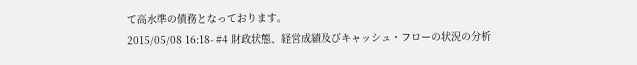て高水準の債務となっております。
2015/05/08 16:18- #4 財政状態、経営成績及びキャッシュ・フローの状況の分析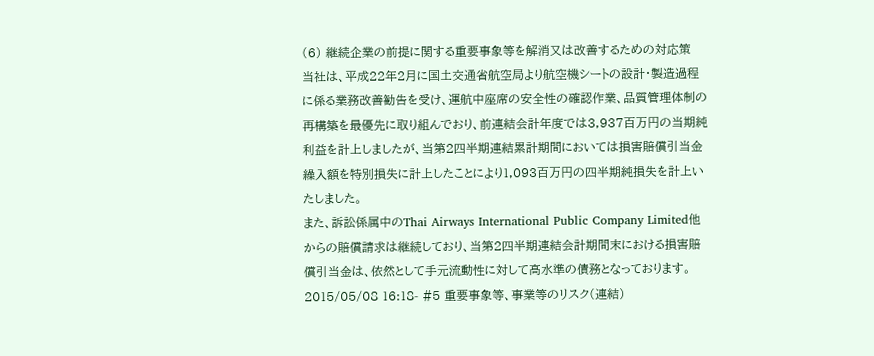(6) 継続企業の前提に関する重要事象等を解消又は改善するための対応策
当社は、平成22年2月に国土交通省航空局より航空機シートの設計・製造過程に係る業務改善勧告を受け、運航中座席の安全性の確認作業、品質管理体制の再構築を最優先に取り組んでおり、前連結会計年度では3,937百万円の当期純利益を計上しましたが、当第2四半期連結累計期間においては損害賠償引当金繰入額を特別損失に計上したことにより1,093百万円の四半期純損失を計上いたしました。
また、訴訟係属中のThai Airways International Public Company Limited他からの賠償請求は継続しており、当第2四半期連結会計期間末における損害賠償引当金は、依然として手元流動性に対して高水準の債務となっております。
2015/05/08 16:18- #5 重要事象等、事業等のリスク(連結)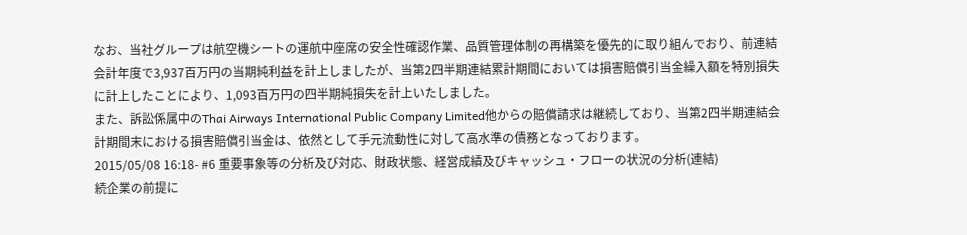なお、当社グループは航空機シートの運航中座席の安全性確認作業、品質管理体制の再構築を優先的に取り組んでおり、前連結会計年度で3,937百万円の当期純利益を計上しましたが、当第2四半期連結累計期間においては損害賠償引当金繰入額を特別損失に計上したことにより、1,093百万円の四半期純損失を計上いたしました。
また、訴訟係属中のThai Airways International Public Company Limited他からの賠償請求は継続しており、当第2四半期連結会計期間末における損害賠償引当金は、依然として手元流動性に対して高水準の債務となっております。
2015/05/08 16:18- #6 重要事象等の分析及び対応、財政状態、経営成績及びキャッシュ・フローの状況の分析(連結)
続企業の前提に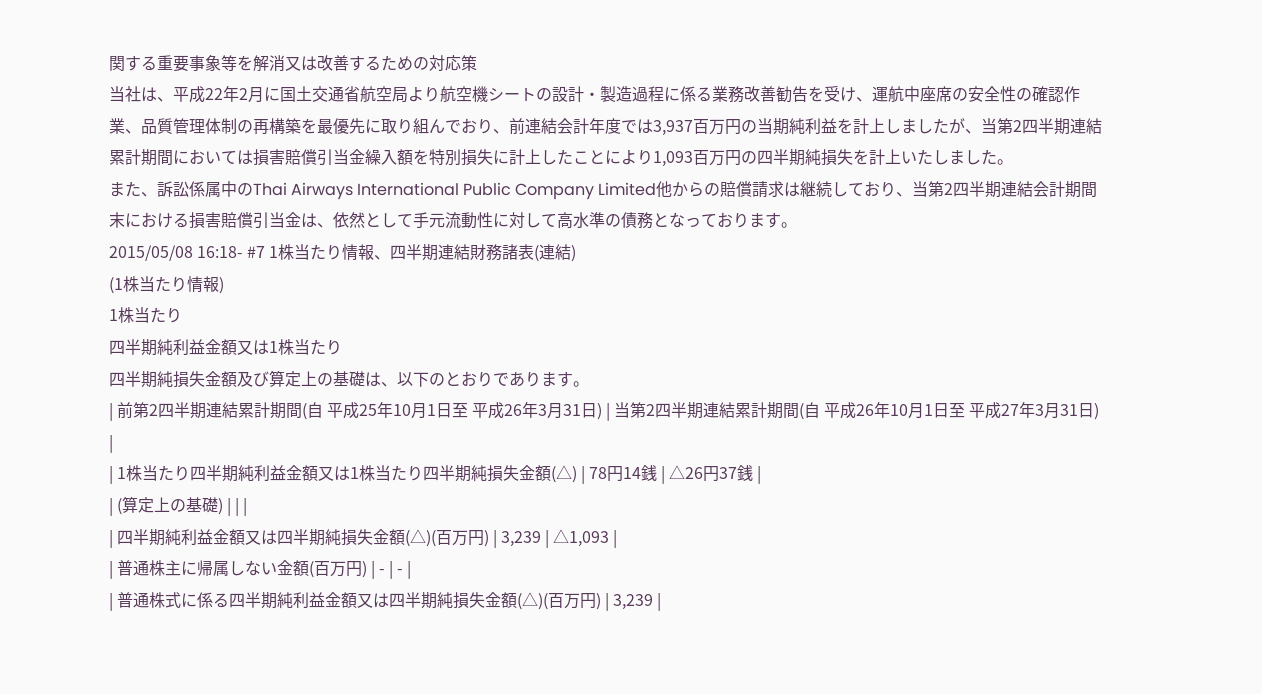関する重要事象等を解消又は改善するための対応策
当社は、平成22年2月に国土交通省航空局より航空機シートの設計・製造過程に係る業務改善勧告を受け、運航中座席の安全性の確認作業、品質管理体制の再構築を最優先に取り組んでおり、前連結会計年度では3,937百万円の当期純利益を計上しましたが、当第2四半期連結累計期間においては損害賠償引当金繰入額を特別損失に計上したことにより1,093百万円の四半期純損失を計上いたしました。
また、訴訟係属中のThai Airways International Public Company Limited他からの賠償請求は継続しており、当第2四半期連結会計期間末における損害賠償引当金は、依然として手元流動性に対して高水準の債務となっております。
2015/05/08 16:18- #7 1株当たり情報、四半期連結財務諸表(連結)
(1株当たり情報)
1株当たり
四半期純利益金額又は1株当たり
四半期純損失金額及び算定上の基礎は、以下のとおりであります。
| 前第2四半期連結累計期間(自 平成25年10月1日至 平成26年3月31日) | 当第2四半期連結累計期間(自 平成26年10月1日至 平成27年3月31日) |
| 1株当たり四半期純利益金額又は1株当たり四半期純損失金額(△) | 78円14銭 | △26円37銭 |
| (算定上の基礎) | | |
| 四半期純利益金額又は四半期純損失金額(△)(百万円) | 3,239 | △1,093 |
| 普通株主に帰属しない金額(百万円) | - | - |
| 普通株式に係る四半期純利益金額又は四半期純損失金額(△)(百万円) | 3,239 |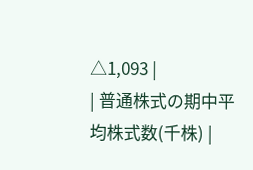△1,093 |
| 普通株式の期中平均株式数(千株) |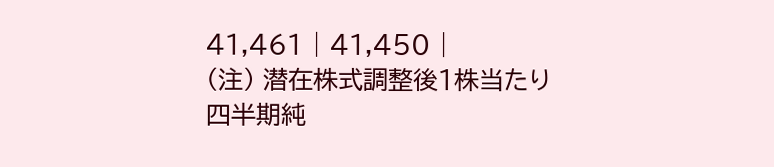41,461 | 41,450 |
(注) 潜在株式調整後1株当たり
四半期純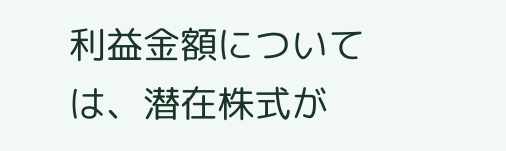利益金額については、潜在株式が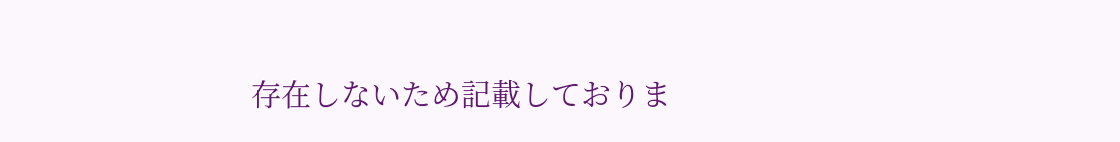存在しないため記載しておりま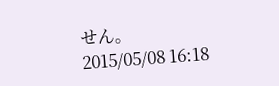せん。
2015/05/08 16:18